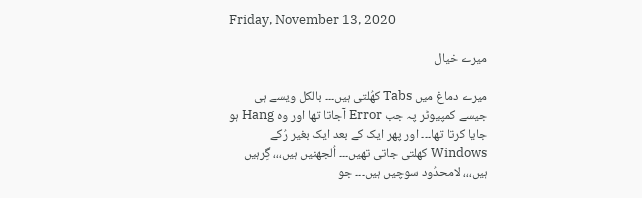Friday, November 13, 2020

میرے خیال

میرے دماغ میں Tabs کھُلتی ہیں۔۔۔ بالکل ویسے ہی جیسے کمپیوٹر پہ جب Error آجاتا تھا اور وہ Hang ہو جایا کرتا تھا۔۔۔ اور پھر ایک کے بعد ایک بغیر رُکے Windows کھلتی جاتی تھیں۔۔۔ اُلجھنیں ہیں،،، گِرہیں ہیں،،، لامحدُود سوچیں ہیں۔۔۔ جو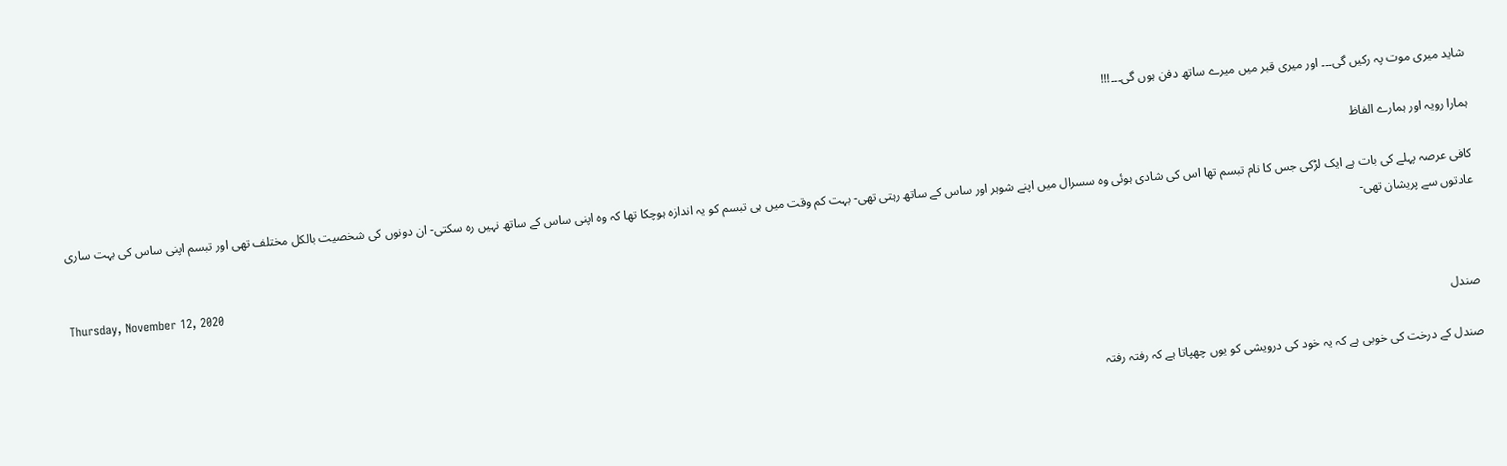شاید میری موت پہ رکیں گی۔۔۔ اور میری قبر میں میرے ساتھ دفن ہوں گی۔۔۔!!!

ہمارا رویہ اور ہمارے الفاظ

کافی عرصہ پہلے کی بات ہے ایک لڑکی جس کا نام تبسم تھا اس کی شادی ہوئی وہ سسرال میں اپنے شوہر اور ساس کے ساتھ رہتی تھی- بہت کم وقت میں ہی تبسم کو یہ اندازہ ہوچکا تھا کہ وہ اپنی ساس کے ساتھ نہیں رہ سکتی- ان دونوں کی شخصیت بالکل مختلف تھی اور تبسم اپنی ساس کی بہت ساری عادتوں سے پریشان تھی-

Thursday, November 12, 2020

صندل

صندل کے درخت کی خوبی ہے کہ یہ خود کی درویشی کو یوں چھپاتا ہے کہ رفتہ رفتہ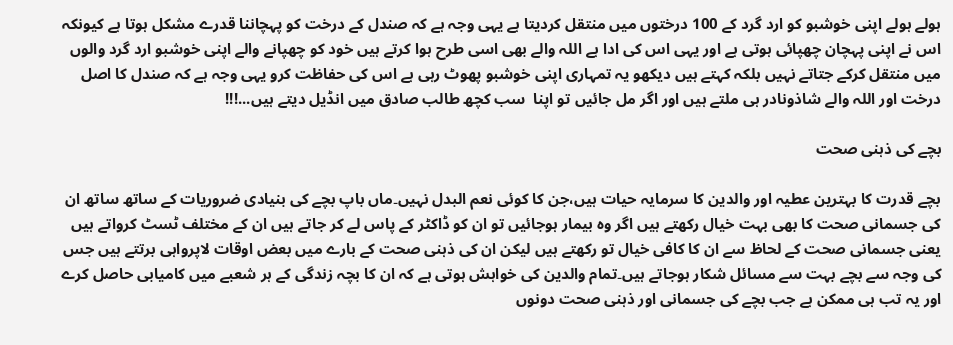ہولے ہولے اپنی خوشبو کو ارد گرد کے 100 درختوں میں منتقل کردیتا ہے یہی وجہ ہے کہ صندل کے درخت کو پہچاننا قدرے مشکل ہوتا ہے کیونکہ اس نے اپنی پہچان چھپائی ہوتی ہے اور یہی اس کی ادا ہے اللہ والے بھی اسی طرح ہوا کرتے ہیں خود کو چھپانے والے اپنی خوشبو ارد گرد والوں میں منتقل کرکے جتاتے نہیں بلکہ کہتے ہیں دیکھو یہ تمہاری اپنی خوشبو پھوٹ رہی ہے اس کی حفاظت کرو یہی وجہ ہے کہ صندل کا اصل درخت اور اللہ والے شاذونادر ہی ملتے ہیں اور اگر مل جائیں تو اپنا  سب کچھ طالب صادق میں انڈیل دیتے ہیں...!!!

بچے کی ذہنی صحت

بچے قدرت کا بہترین عطیہ اور والدین کا سرمایہ حیات ہیں،جن کا کوئی نعم البدل نہیں۔ماں باپ بچے کی بنیادی ضروریات کے ساتھ ساتھ ان کی جسمانی صحت کا بھی بہت خیال رکھتے ہیں اگر وہ بیمار ہوجائیں تو ان کو ڈاکٹر کے پاس لے کر جاتے ہیں ان کے مختلف ٹسٹ کرواتے ہیں یعنی جسمانی صحت کے لحاظ سے ان کا کافی خیال تو رکھتے ہیں لیکن ان کی ذہنی صحت کے بارے میں بعض اوقات لاپرواہی برتتے ہیں جس کی وجہ سے بچے بہت سے مسائل شکار ہوجاتے ہیں۔تمام والدین کی خواہش ہوتی ہے کہ ان کا بچہ زندگی کے ہر شعبے میں کامیابی حاصل کرے اور یہ تب ہی ممکن ہے جب بچے کی جسمانی اور ذہنی صحت دونوں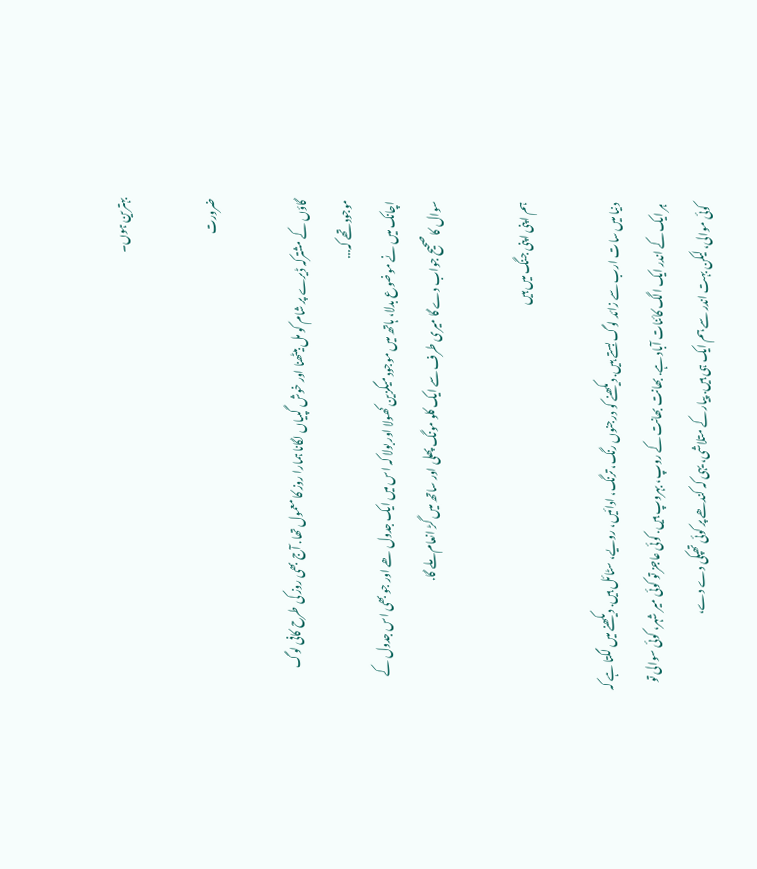بہترین ہوں۔

ضرورت

گاؤں کے مشترکہ ڈیرے پر شام کو مل بیٹھنا اور خوش گپیاں لگانا ہمارا روز کا معمول تھا. آج بھی روز کی طرح کافی لوگ موجود تھے کہ...
اچانک میں نے موضوع بدلا، ہاتھ میں موجود میگزین کھولا اور بولا کہ اس میں ایک جدول ھے اور جو بھی اس جدول کے سوال کا صحیح جواب دے گا میری طرف سے ایک کلو مونگ پھلی اور ساتھ میں گڑ انعام ملے گا.

ہم اپنی اپنی جنگ میں ہیں

دنیا میں سات ارب سے زائد لوگ بستے ہیں. دیکھنے کو درجنوں رنگ، ترنگ، ادائیں، رویے، سٹائل ہیں. دیکھنے میں لگتا ہے کہ ہر ایک کے اندر ایک الگ کائنات آباد ہے. بھانت بھانت کے روپ، بہروپ ہیں. کوئی عاجز تو کوئی میر شہر، کوئی سوالی تو کوئی موالی، لیکن بہت اندر سے ہم ایک ہی ہیں. پیار کے متلاشی، یہی کہ کندھے پر کوئی تھپکی دے دے،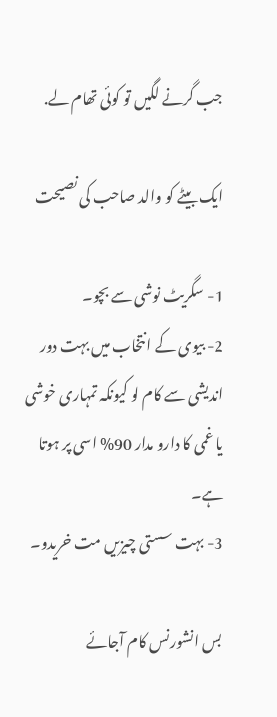جب گرنے لگیں تو کوئی تھام لے.

ایک بیٹے کو والد صاحب کی نصیحت

1- سگریٹ نوشی سے بچو۔
2- بیوی کے انتخاب ميں بہت دور اندیشی سے کام لو کیونکہ تمہاری خوشی یا غمی کا دارو مدار 90% اسی پر ہوتا ہے۔
3- بہت سستی چیزیں مت خریدو۔

بس انشورنس کام آجائے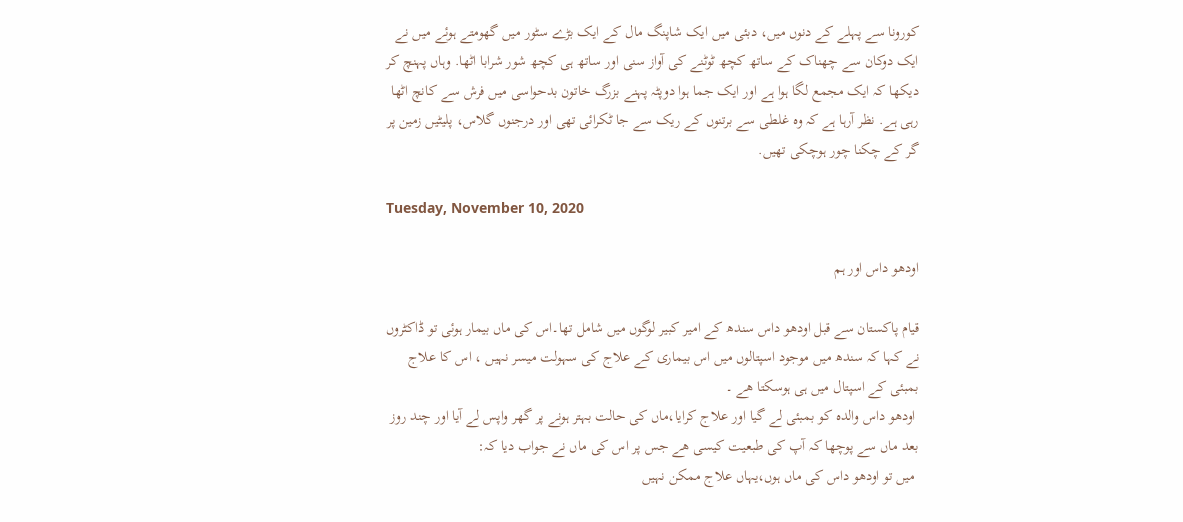کورونا سے پہلے کے دنوں میں، دبئی میں ایک شاپنگ مال کے ایک بڑے سٹور میں گھومتے ہوئے میں نے ایک دوکان سے چھناک کے ساتھ کچھ ٹوٹنے کی آواز سنی اور ساتھ ہی کچھ شور شرابا اٹھا. وہاں پہنچ کر دیکھا کہ ایک مجمع لگا ہوا ہے اور ایک جما ہوا دوپٹہ پہنے بزرگ خاتون بدحواسی میں فرش سے کانچ اٹھا رہی ہے. نظر آرہا ہے کہ وہ غلطی سے برتنوں کے ریک سے جا ٹکرائی تھی اور درجنوں گلاس، پلیٹیں زمین پر گر کے چکنا چور ہوچکی تھیں.

Tuesday, November 10, 2020

اودھو داس اور ہم

قیام پاکستان سے قبل اودھو داس سندھ کے امیر کبیر لوگوں میں شامل تھا۔اس کی ماں بیمار ہوئی تو ڈاکٹروں نے کہا کہ سندھ میں موجود اسپتالوں میں اس بیماری کے علاج کی سہولت میسر نہیں ، اس کا علاج بمبئی کے اسپتال میں ہی ہوسکتا ھے ۔
 اودھو داس والدہ کو بمبئی لے گیا اور علاج کرایا،ماں کی حالت بہتر ہونے پر گھر واپس لے آیا اور چند روز بعد ماں سے پوچھا کہ آپ کی طبعیت کیسی ھے جس پر اس کی ماں نے جواب دیا کہ:
 میں تو اودھو داس کی ماں ہوں،یہاں علاج ممکن نہیں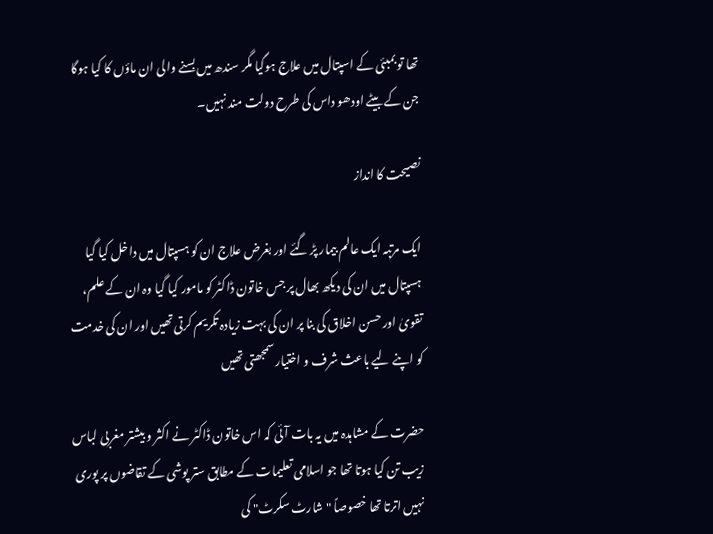تھا تو بمبئی کے اسپتال میں علاج ہوگیا مگر سندھ میں بسنے والی ان ماؤں کا کیا ہوگا جن کے بیٹے اودھو داس کی طرح دولت مند نہیں۔

نصیحت کا انداز

ایک مرتبہ ایک عالم بیمار پڑ گئے اور بغرض علاج ان کو ہسپتال میں داخل کیا گیا ہسپتال میں ان کی دیکھ بھال پر جس خاتون ڈاکٹر کو مامور کیا گیا وہ ان کے علم، تقویٰ اور حسن اخلاق کی بنا پر ان کی بہت زیادہ تکریم کرتی تھیں اور ان کی خدمت کو اپنے لیے باعث شرف و اختیار سمجھتی تھیں

حضرت کے مشاہدہ میں یہ بات آئی کہ اس خاتون ڈاکٹر نے اکثر و بیشتر مغربی لباس زیب تن کیا ہوتا تھا جو اسلامی تعلیمات کے مطابق ستر پوشی کے تقاضوں پر پوری نہیں اترتا تھا خصوصاً "شارٹ سکرٹ" کی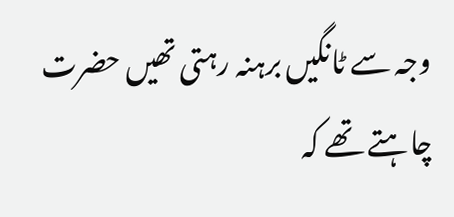وجہ سے ٹانگیں برہنہ رہتی تھیں حضرت چاہتے تھے کہ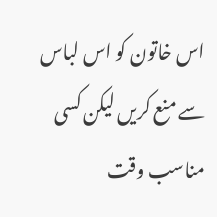اس خاتون کو اس لباس سے منع کریں لیکن کسی مناسب وقت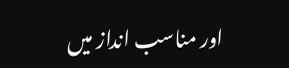اور مناسب انداز میں